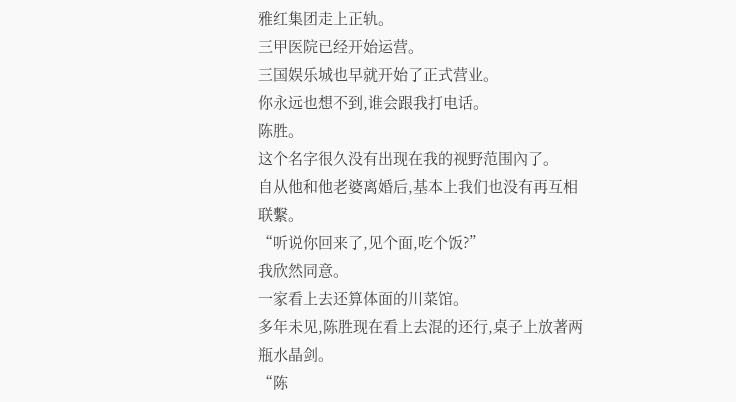雅红集团走上正轨。
三甲医院已经开始运营。
三国娱乐城也早就开始了正式营业。
你永远也想不到,谁会跟我打电话。
陈胜。
这个名字很久没有出现在我的视野范围內了。
自从他和他老婆离婚后,基本上我们也没有再互相联繫。
“听说你回来了,见个面,吃个饭?”
我欣然同意。
一家看上去还算体面的川菜馆。
多年未见,陈胜现在看上去混的还行,桌子上放著两瓶水晶剑。
“陈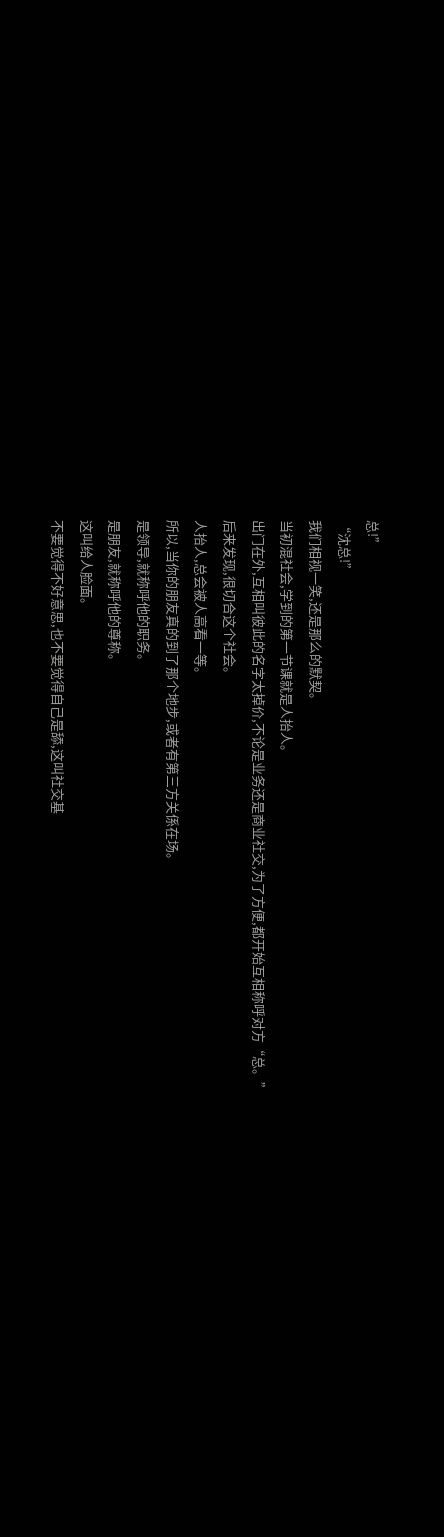总!”
“沈总!”
我们相视一笑,还是那么的默契。
当初混社会,学到的第一节课就是人抬人。
出门在外,互相叫彼此的名字太掉价,不论是业务还是商业社交,为了方便,都开始互相称呼对方“总。”
后来发现,很切合这个社会。
人抬人,总会被人高看一等。
所以,当你的朋友真的到了那个地步,或者有第三方关係在场。
是领导,就称呼他的职务。
是朋友,就称呼他的尊称。
这叫给人脸面。
不要觉得不好意思,也不要觉得自己是舔,这叫社交基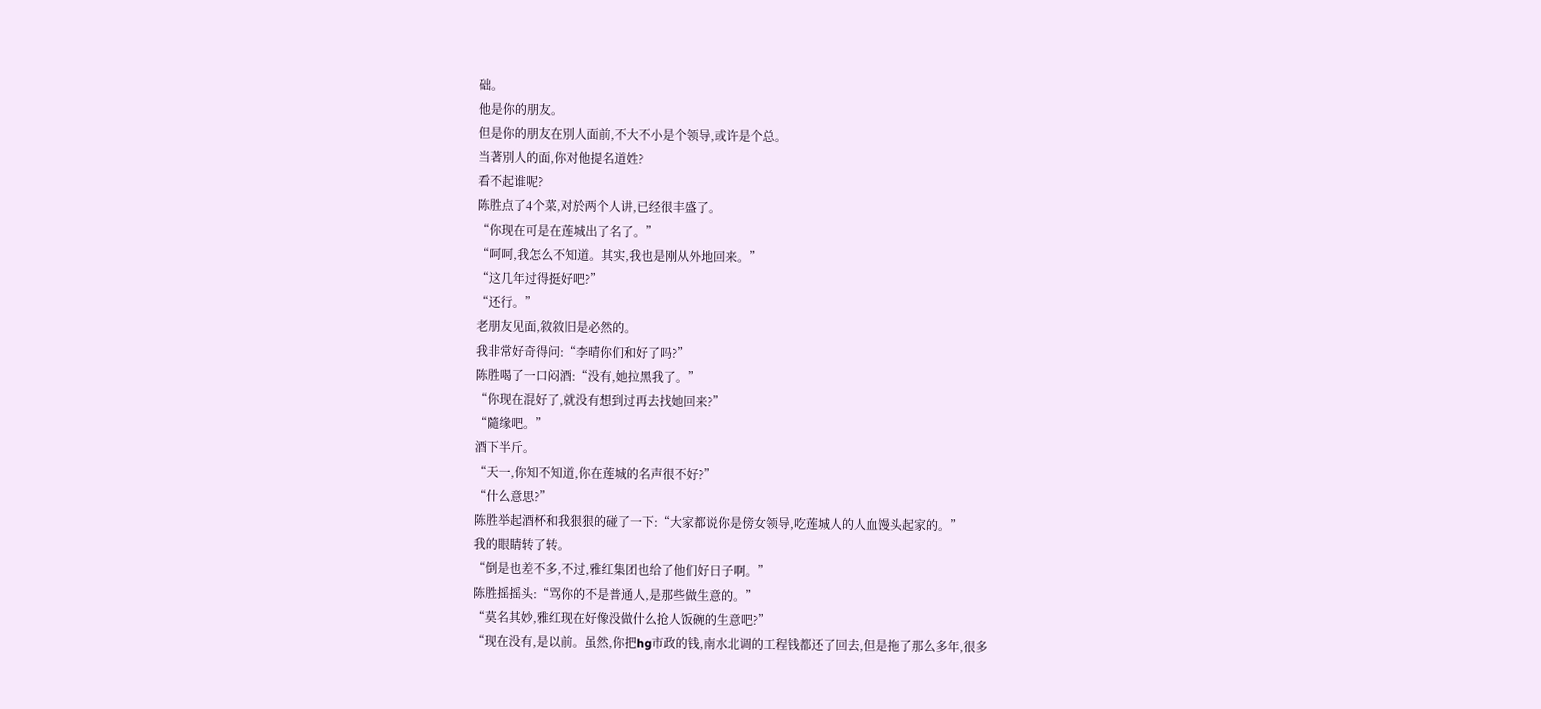础。
他是你的朋友。
但是你的朋友在別人面前,不大不小是个领导,或许是个总。
当著別人的面,你对他提名道姓?
看不起谁呢?
陈胜点了4个菜,对於两个人讲,已经很丰盛了。
“你现在可是在莲城出了名了。”
“呵呵,我怎么不知道。其实,我也是刚从外地回来。”
“这几年过得挺好吧?”
“还行。”
老朋友见面,敘敘旧是必然的。
我非常好奇得问:“李晴你们和好了吗?”
陈胜喝了一口闷酒:“没有,她拉黑我了。”
“你现在混好了,就没有想到过再去找她回来?”
“隨缘吧。”
酒下半斤。
“天一,你知不知道,你在莲城的名声很不好?”
“什么意思?”
陈胜举起酒杯和我狠狠的碰了一下:“大家都说你是傍女领导,吃莲城人的人血馒头起家的。”
我的眼睛转了转。
“倒是也差不多,不过,雅红集团也给了他们好日子啊。”
陈胜摇摇头:“骂你的不是普通人,是那些做生意的。”
“莫名其妙,雅红现在好像没做什么抢人饭碗的生意吧?”
“现在没有,是以前。虽然,你把hg市政的钱,南水北调的工程钱都还了回去,但是拖了那么多年,很多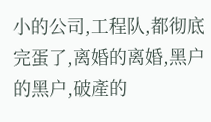小的公司,工程队,都彻底完蛋了,离婚的离婚,黑户的黑户,破產的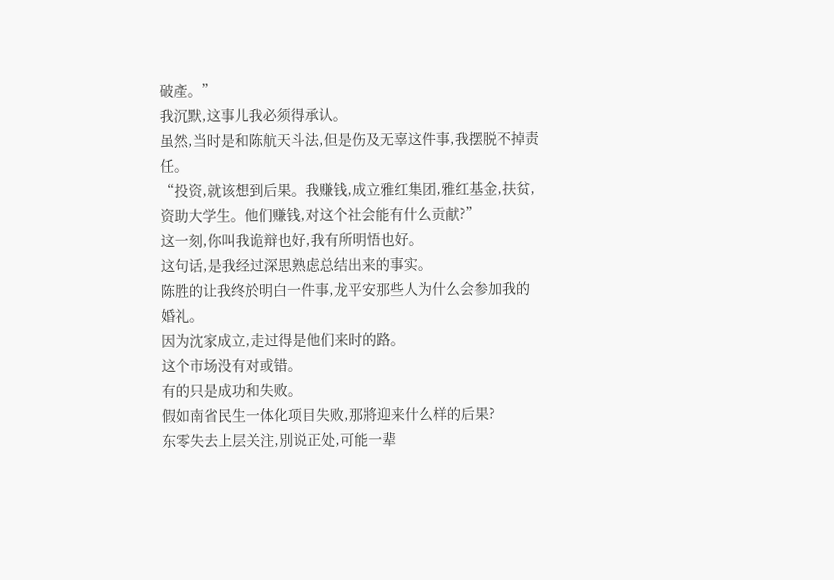破產。”
我沉默,这事儿我必须得承认。
虽然,当时是和陈航天斗法,但是伤及无辜这件事,我摆脱不掉责任。
“投资,就该想到后果。我赚钱,成立雅红集团,雅红基金,扶贫,资助大学生。他们赚钱,对这个社会能有什么贡献?”
这一刻,你叫我诡辩也好,我有所明悟也好。
这句话,是我经过深思熟虑总结出来的事实。
陈胜的让我终於明白一件事,龙平安那些人为什么会参加我的婚礼。
因为沈家成立,走过得是他们来时的路。
这个市场没有对或错。
有的只是成功和失败。
假如南省民生一体化项目失败,那將迎来什么样的后果?
东零失去上层关注,別说正处,可能一辈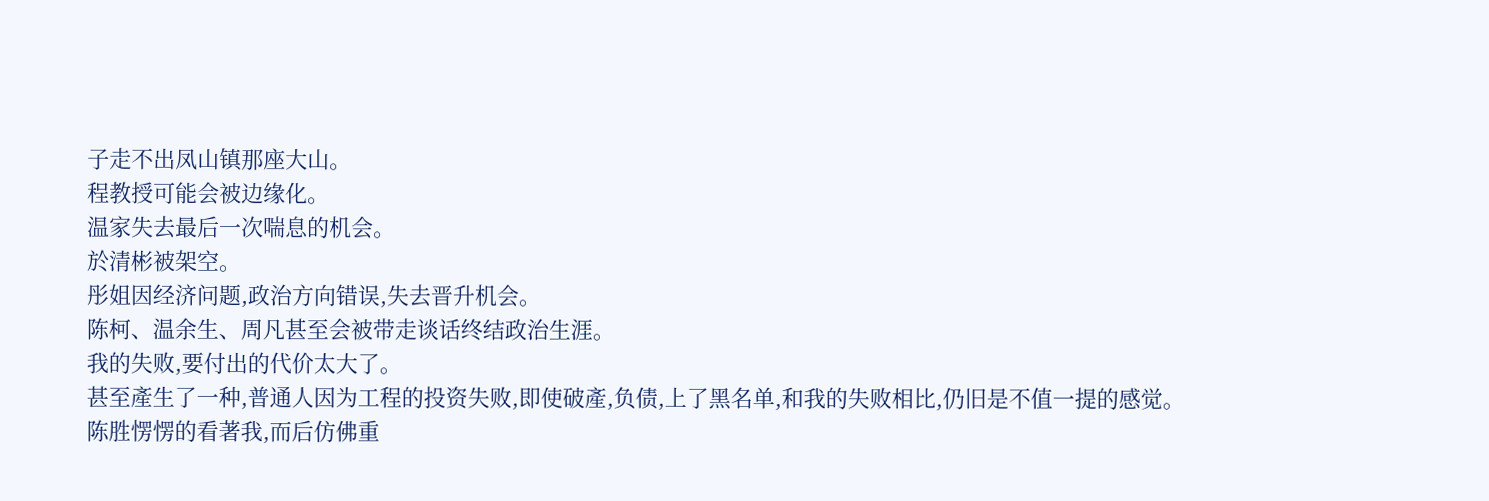子走不出凤山镇那座大山。
程教授可能会被边缘化。
温家失去最后一次喘息的机会。
於清彬被架空。
彤姐因经济问题,政治方向错误,失去晋升机会。
陈柯、温余生、周凡甚至会被带走谈话终结政治生涯。
我的失败,要付出的代价太大了。
甚至產生了一种,普通人因为工程的投资失败,即使破產,负债,上了黑名单,和我的失败相比,仍旧是不值一提的感觉。
陈胜愣愣的看著我,而后仿佛重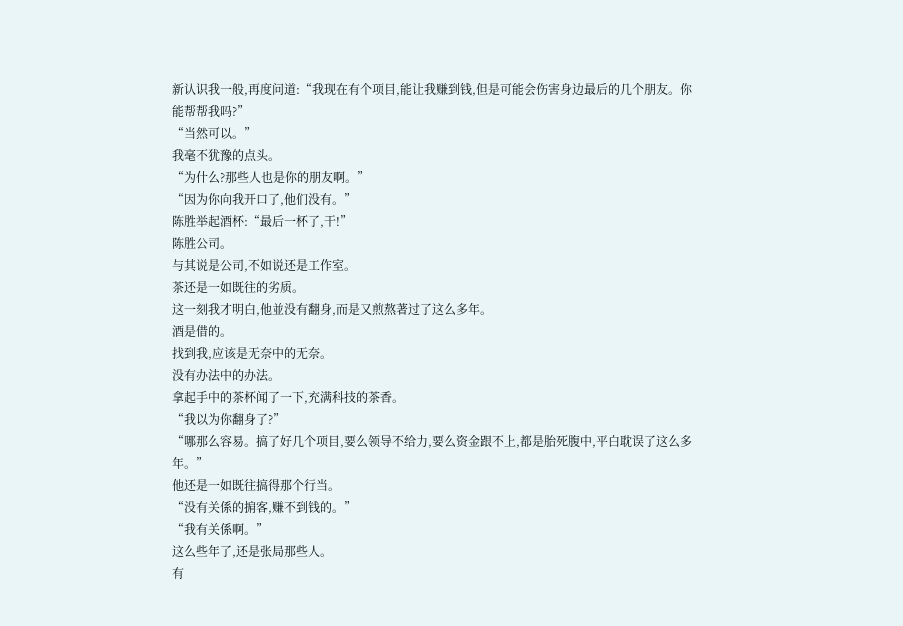新认识我一般,再度问道:“我现在有个项目,能让我赚到钱,但是可能会伤害身边最后的几个朋友。你能帮帮我吗?”
“当然可以。”
我毫不犹豫的点头。
“为什么?那些人也是你的朋友啊。”
“因为你向我开口了,他们没有。”
陈胜举起酒杯:“最后一杯了,干!”
陈胜公司。
与其说是公司,不如说还是工作室。
茶还是一如既往的劣质。
这一刻我才明白,他並没有翻身,而是又煎熬著过了这么多年。
酒是借的。
找到我,应该是无奈中的无奈。
没有办法中的办法。
拿起手中的茶杯闻了一下,充满科技的茶香。
“我以为你翻身了?”
“哪那么容易。搞了好几个项目,要么领导不给力,要么资金跟不上,都是胎死腹中,平白耽误了这么多年。”
他还是一如既往搞得那个行当。
“没有关係的掮客,赚不到钱的。”
“我有关係啊。”
这么些年了,还是张局那些人。
有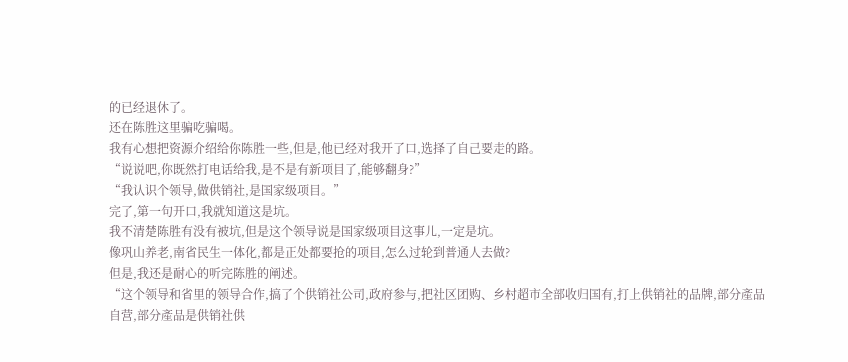的已经退休了。
还在陈胜这里骗吃骗喝。
我有心想把资源介绍给你陈胜一些,但是,他已经对我开了口,选择了自己要走的路。
“说说吧,你既然打电话给我,是不是有新项目了,能够翻身?”
“我认识个领导,做供销社,是国家级项目。”
完了,第一句开口,我就知道这是坑。
我不清楚陈胜有没有被坑,但是这个领导说是国家级项目这事儿,一定是坑。
像巩山养老,南省民生一体化,都是正处都要抢的项目,怎么过轮到普通人去做?
但是,我还是耐心的听完陈胜的阐述。
“这个领导和省里的领导合作,搞了个供销社公司,政府参与,把社区团购、乡村超市全部收归国有,打上供销社的品牌,部分產品自营,部分產品是供销社供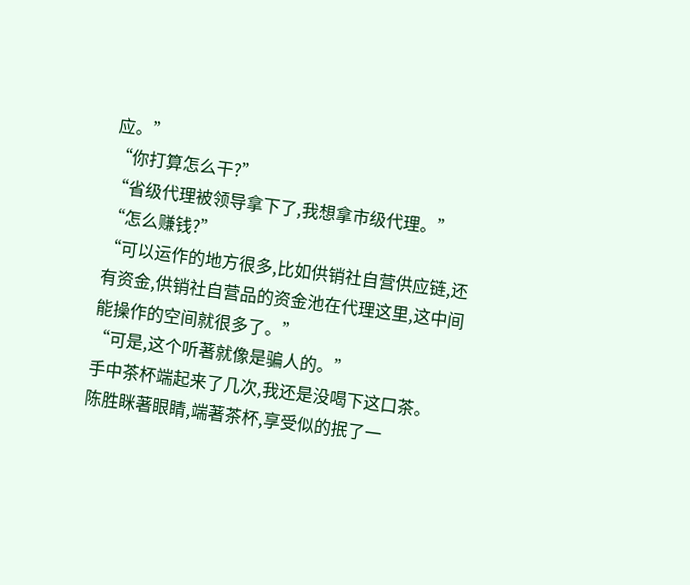应。”
“你打算怎么干?”
“省级代理被领导拿下了,我想拿市级代理。”
“怎么赚钱?”
“可以运作的地方很多,比如供销社自营供应链,还有资金,供销社自营品的资金池在代理这里,这中间能操作的空间就很多了。”
“可是,这个听著就像是骗人的。”
手中茶杯端起来了几次,我还是没喝下这口茶。
陈胜眯著眼睛,端著茶杯,享受似的抿了一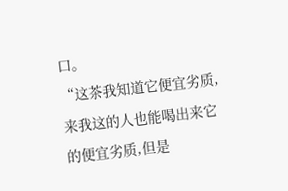口。
“这茶我知道它便宜劣质,来我这的人也能喝出来它的便宜劣质,但是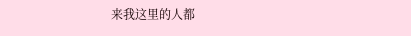来我这里的人都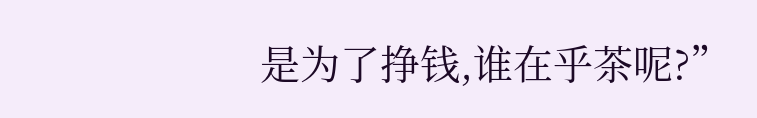是为了挣钱,谁在乎茶呢?”